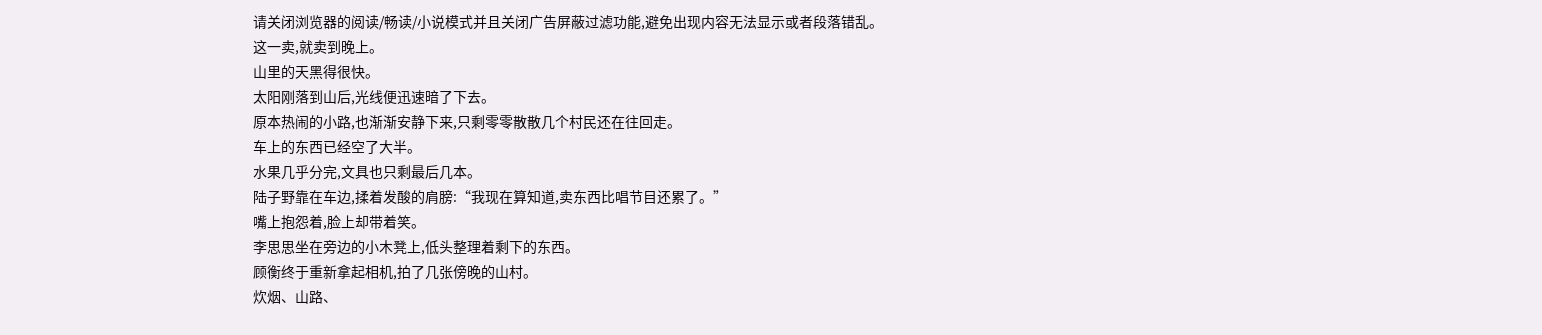请关闭浏览器的阅读/畅读/小说模式并且关闭广告屏蔽过滤功能,避免出现内容无法显示或者段落错乱。
这一卖,就卖到晚上。
山里的天黑得很快。
太阳刚落到山后,光线便迅速暗了下去。
原本热闹的小路,也渐渐安静下来,只剩零零散散几个村民还在往回走。
车上的东西已经空了大半。
水果几乎分完,文具也只剩最后几本。
陆子野靠在车边,揉着发酸的肩膀:“我现在算知道,卖东西比唱节目还累了。”
嘴上抱怨着,脸上却带着笑。
李思思坐在旁边的小木凳上,低头整理着剩下的东西。
顾衡终于重新拿起相机,拍了几张傍晚的山村。
炊烟、山路、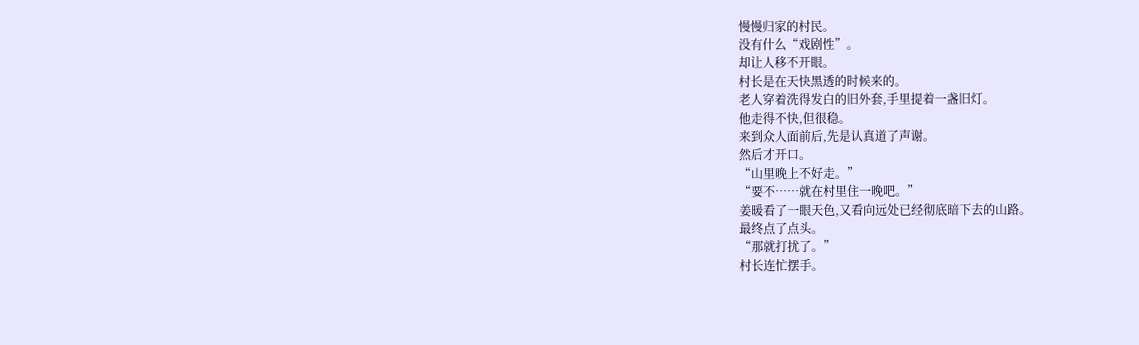慢慢归家的村民。
没有什么“戏剧性”。
却让人移不开眼。
村长是在天快黑透的时候来的。
老人穿着洗得发白的旧外套,手里提着一盏旧灯。
他走得不快,但很稳。
来到众人面前后,先是认真道了声谢。
然后才开口。
“山里晚上不好走。”
“要不……就在村里住一晚吧。”
姜暖看了一眼天色,又看向远处已经彻底暗下去的山路。
最终点了点头。
“那就打扰了。”
村长连忙摆手。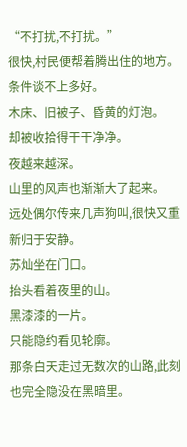“不打扰,不打扰。”
很快,村民便帮着腾出住的地方。
条件谈不上多好。
木床、旧被子、昏黄的灯泡。
却被收拾得干干净净。
夜越来越深。
山里的风声也渐渐大了起来。
远处偶尔传来几声狗叫,很快又重新归于安静。
苏灿坐在门口。
抬头看着夜里的山。
黑漆漆的一片。
只能隐约看见轮廓。
那条白天走过无数次的山路,此刻也完全隐没在黑暗里。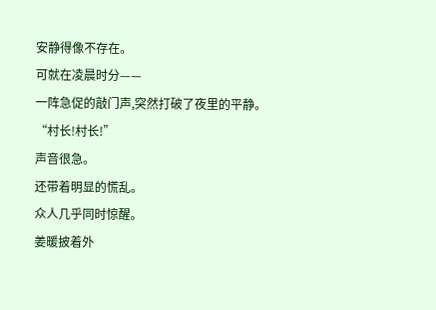安静得像不存在。
可就在凌晨时分——
一阵急促的敲门声,突然打破了夜里的平静。
“村长!村长!”
声音很急。
还带着明显的慌乱。
众人几乎同时惊醒。
姜暖披着外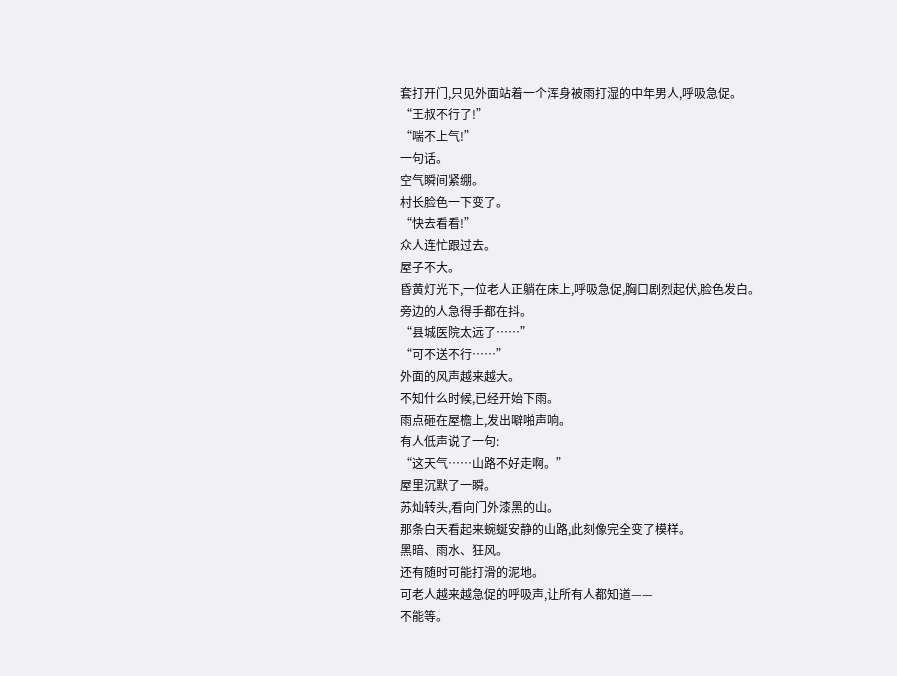套打开门,只见外面站着一个浑身被雨打湿的中年男人,呼吸急促。
“王叔不行了!”
“喘不上气!”
一句话。
空气瞬间紧绷。
村长脸色一下变了。
“快去看看!”
众人连忙跟过去。
屋子不大。
昏黄灯光下,一位老人正躺在床上,呼吸急促,胸口剧烈起伏,脸色发白。
旁边的人急得手都在抖。
“县城医院太远了……”
“可不送不行……”
外面的风声越来越大。
不知什么时候,已经开始下雨。
雨点砸在屋檐上,发出噼啪声响。
有人低声说了一句:
“这天气……山路不好走啊。”
屋里沉默了一瞬。
苏灿转头,看向门外漆黑的山。
那条白天看起来蜿蜒安静的山路,此刻像完全变了模样。
黑暗、雨水、狂风。
还有随时可能打滑的泥地。
可老人越来越急促的呼吸声,让所有人都知道——
不能等。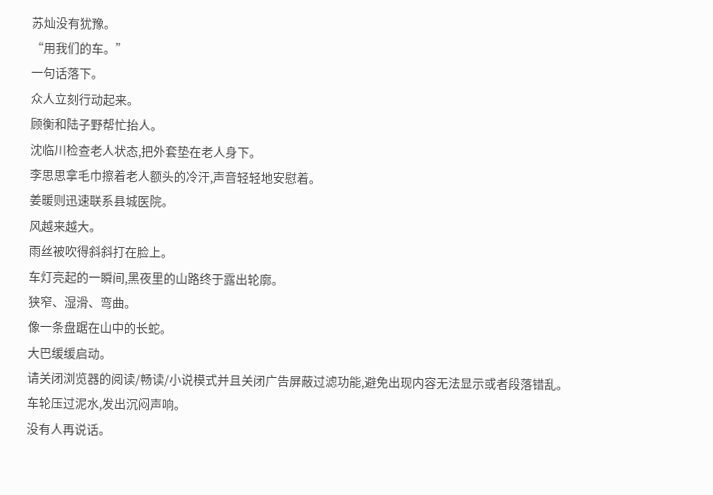苏灿没有犹豫。
“用我们的车。”
一句话落下。
众人立刻行动起来。
顾衡和陆子野帮忙抬人。
沈临川检查老人状态,把外套垫在老人身下。
李思思拿毛巾擦着老人额头的冷汗,声音轻轻地安慰着。
姜暖则迅速联系县城医院。
风越来越大。
雨丝被吹得斜斜打在脸上。
车灯亮起的一瞬间,黑夜里的山路终于露出轮廓。
狭窄、湿滑、弯曲。
像一条盘踞在山中的长蛇。
大巴缓缓启动。
请关闭浏览器的阅读/畅读/小说模式并且关闭广告屏蔽过滤功能,避免出现内容无法显示或者段落错乱。
车轮压过泥水,发出沉闷声响。
没有人再说话。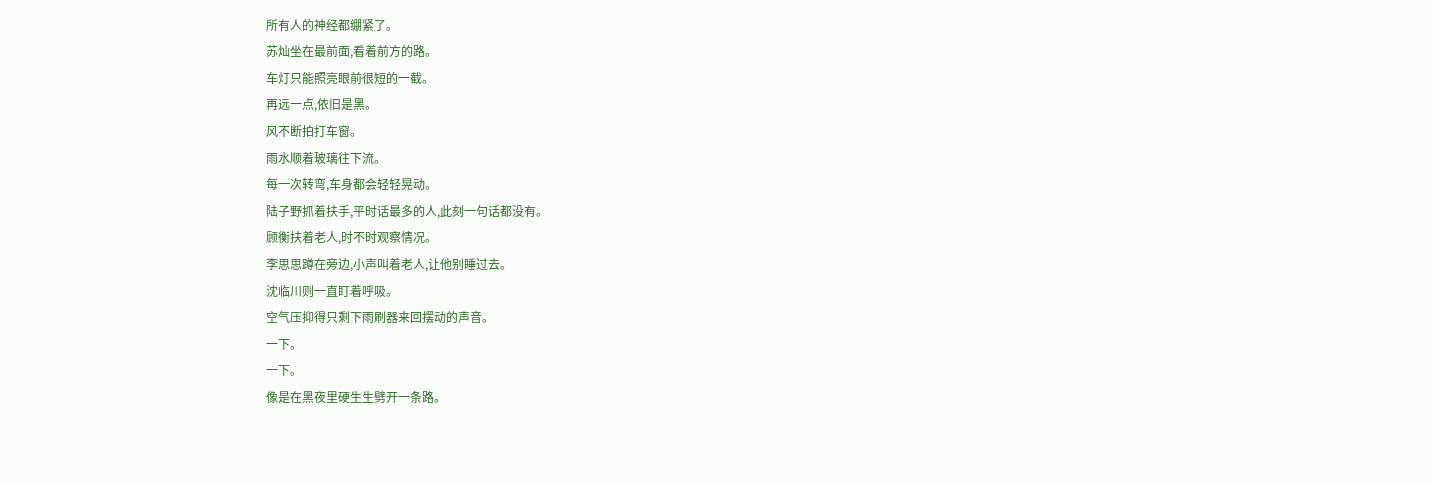所有人的神经都绷紧了。
苏灿坐在最前面,看着前方的路。
车灯只能照亮眼前很短的一截。
再远一点,依旧是黑。
风不断拍打车窗。
雨水顺着玻璃往下流。
每一次转弯,车身都会轻轻晃动。
陆子野抓着扶手,平时话最多的人,此刻一句话都没有。
顾衡扶着老人,时不时观察情况。
李思思蹲在旁边,小声叫着老人,让他别睡过去。
沈临川则一直盯着呼吸。
空气压抑得只剩下雨刷器来回摆动的声音。
一下。
一下。
像是在黑夜里硬生生劈开一条路。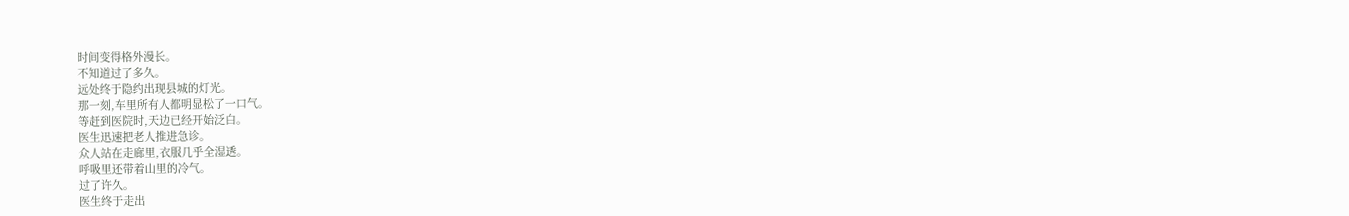时间变得格外漫长。
不知道过了多久。
远处终于隐约出现县城的灯光。
那一刻,车里所有人都明显松了一口气。
等赶到医院时,天边已经开始泛白。
医生迅速把老人推进急诊。
众人站在走廊里,衣服几乎全湿透。
呼吸里还带着山里的冷气。
过了许久。
医生终于走出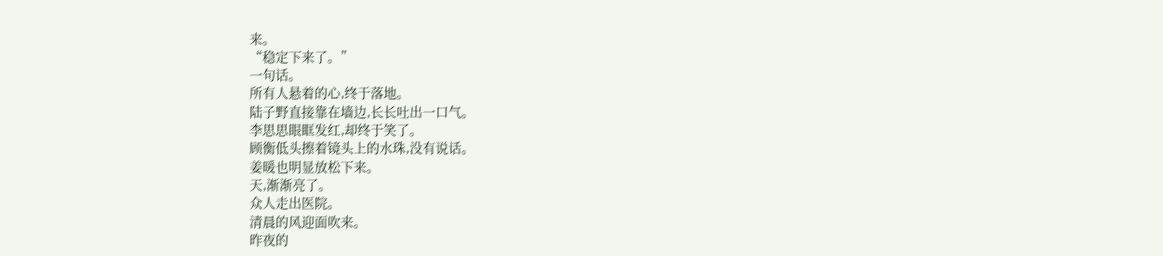来。
“稳定下来了。”
一句话。
所有人悬着的心,终于落地。
陆子野直接靠在墙边,长长吐出一口气。
李思思眼眶发红,却终于笑了。
顾衡低头擦着镜头上的水珠,没有说话。
姜暖也明显放松下来。
天,渐渐亮了。
众人走出医院。
清晨的风迎面吹来。
昨夜的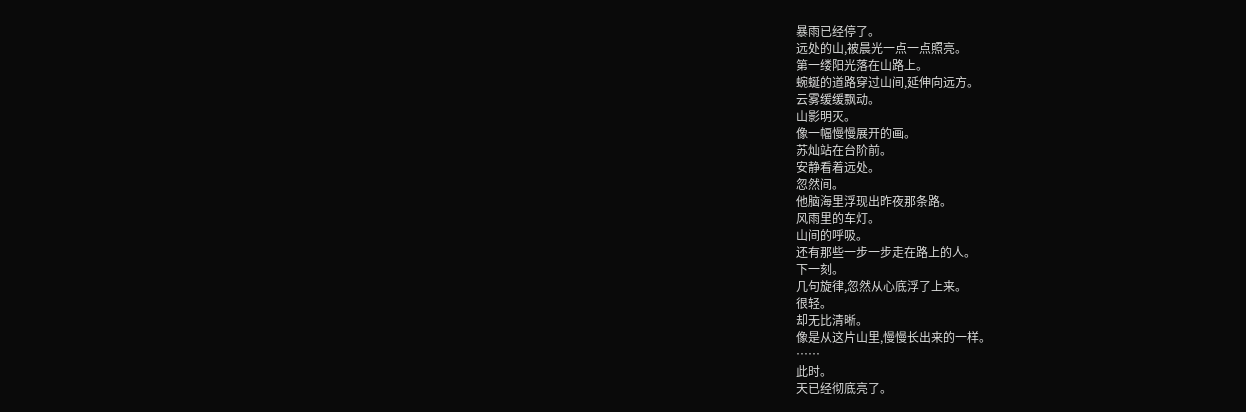暴雨已经停了。
远处的山,被晨光一点一点照亮。
第一缕阳光落在山路上。
蜿蜒的道路穿过山间,延伸向远方。
云雾缓缓飘动。
山影明灭。
像一幅慢慢展开的画。
苏灿站在台阶前。
安静看着远处。
忽然间。
他脑海里浮现出昨夜那条路。
风雨里的车灯。
山间的呼吸。
还有那些一步一步走在路上的人。
下一刻。
几句旋律,忽然从心底浮了上来。
很轻。
却无比清晰。
像是从这片山里,慢慢长出来的一样。
……
此时。
天已经彻底亮了。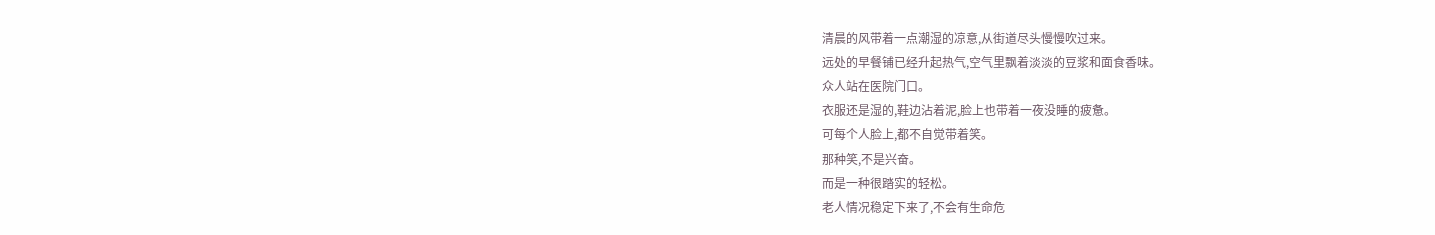清晨的风带着一点潮湿的凉意,从街道尽头慢慢吹过来。
远处的早餐铺已经升起热气,空气里飘着淡淡的豆浆和面食香味。
众人站在医院门口。
衣服还是湿的,鞋边沾着泥,脸上也带着一夜没睡的疲惫。
可每个人脸上,都不自觉带着笑。
那种笑,不是兴奋。
而是一种很踏实的轻松。
老人情况稳定下来了,不会有生命危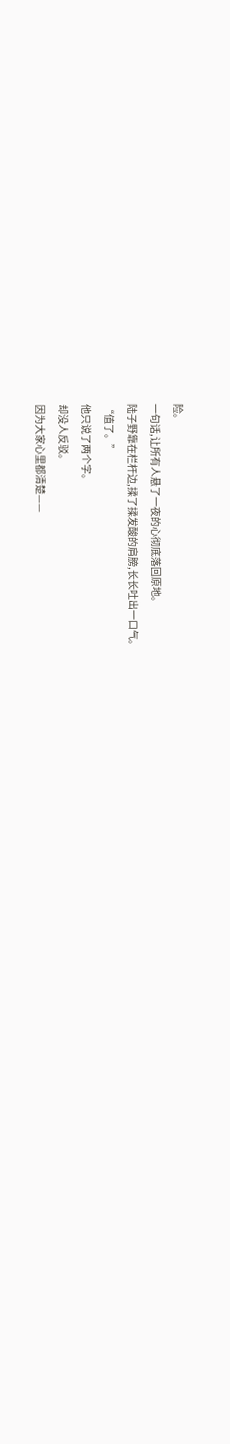险。
一句话,让所有人悬了一夜的心彻底落回原地。
陆子野靠在栏杆边,揉了揉发酸的肩膀,长长吐出一口气。
“值了。”
他只说了两个字。
却没人反驳。
因为大家心里都清楚——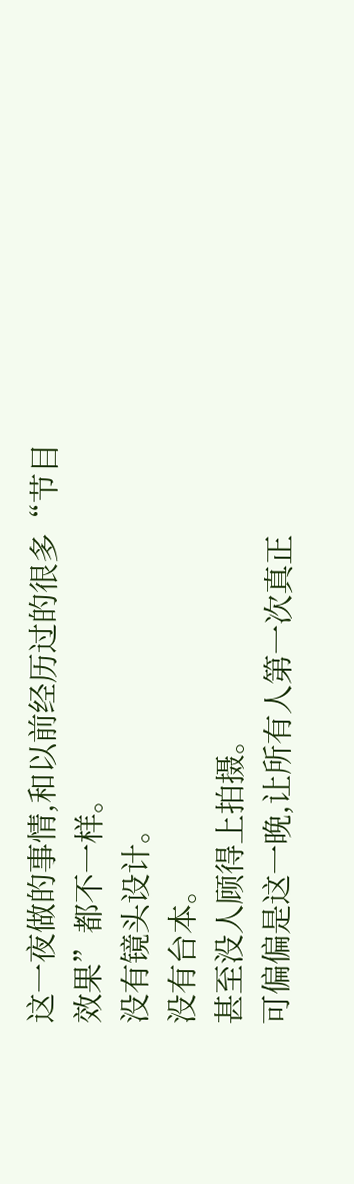这一夜做的事情,和以前经历过的很多“节目效果”都不一样。
没有镜头设计。
没有台本。
甚至没人顾得上拍摄。
可偏偏是这一晚,让所有人第一次真正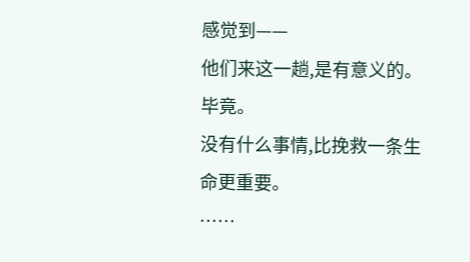感觉到——
他们来这一趟,是有意义的。
毕竟。
没有什么事情,比挽救一条生命更重要。
……